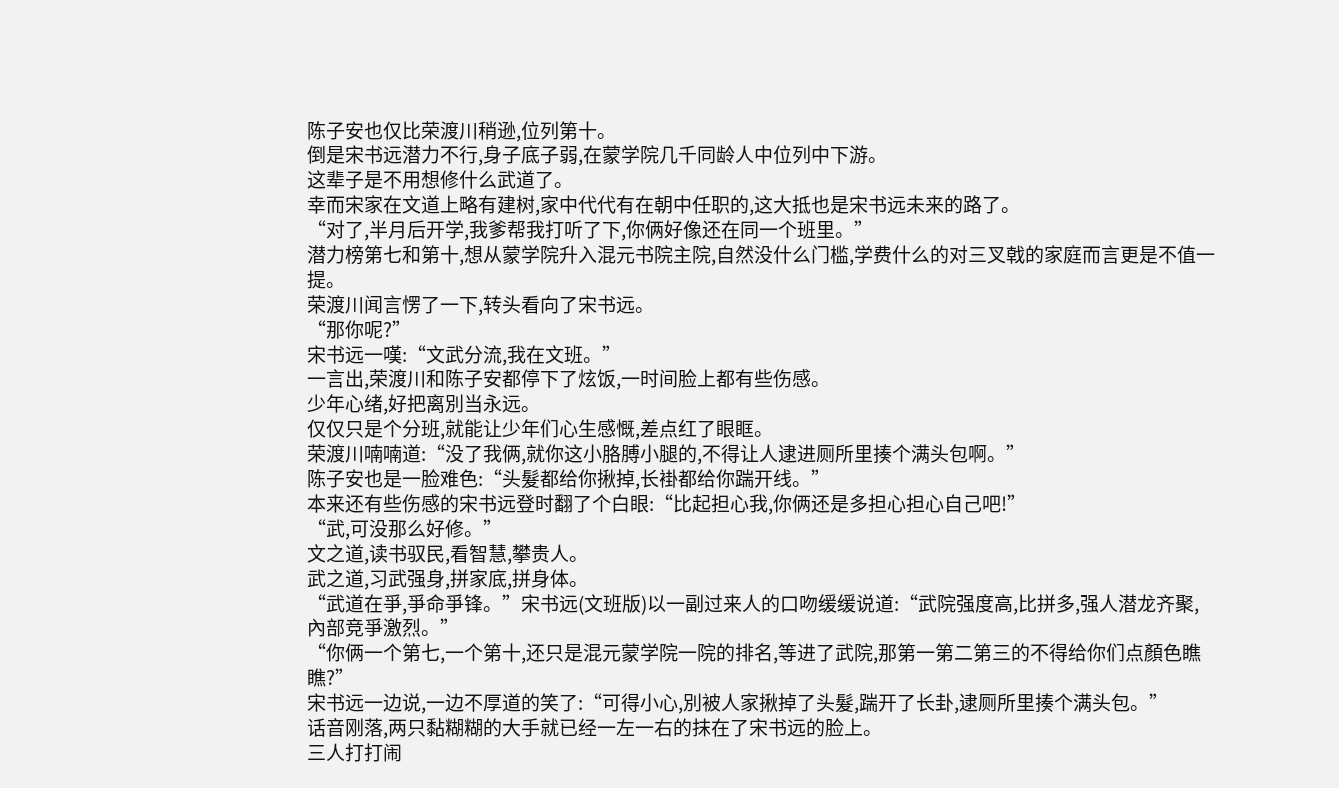陈子安也仅比荣渡川稍逊,位列第十。
倒是宋书远潜力不行,身子底子弱,在蒙学院几千同龄人中位列中下游。
这辈子是不用想修什么武道了。
幸而宋家在文道上略有建树,家中代代有在朝中任职的,这大抵也是宋书远未来的路了。
“对了,半月后开学,我爹帮我打听了下,你俩好像还在同一个班里。”
潜力榜第七和第十,想从蒙学院升入混元书院主院,自然没什么门槛,学费什么的对三叉戟的家庭而言更是不值一提。
荣渡川闻言愣了一下,转头看向了宋书远。
“那你呢?”
宋书远一嘆:“文武分流,我在文班。”
一言出,荣渡川和陈子安都停下了炫饭,一时间脸上都有些伤感。
少年心绪,好把离別当永远。
仅仅只是个分班,就能让少年们心生感慨,差点红了眼眶。
荣渡川喃喃道:“没了我俩,就你这小胳膊小腿的,不得让人逮进厕所里揍个满头包啊。”
陈子安也是一脸难色:“头髮都给你揪掉,长褂都给你踹开线。”
本来还有些伤感的宋书远登时翻了个白眼:“比起担心我,你俩还是多担心担心自己吧!”
“武,可没那么好修。”
文之道,读书驭民,看智慧,攀贵人。
武之道,习武强身,拼家底,拼身体。
“武道在爭,爭命爭锋。”宋书远(文班版)以一副过来人的口吻缓缓说道:“武院强度高,比拼多,强人潜龙齐聚,內部竞爭激烈。”
“你俩一个第七,一个第十,还只是混元蒙学院一院的排名,等进了武院,那第一第二第三的不得给你们点顏色瞧瞧?”
宋书远一边说,一边不厚道的笑了:“可得小心,別被人家揪掉了头髮,踹开了长卦,逮厕所里揍个满头包。”
话音刚落,两只黏糊糊的大手就已经一左一右的抹在了宋书远的脸上。
三人打打闹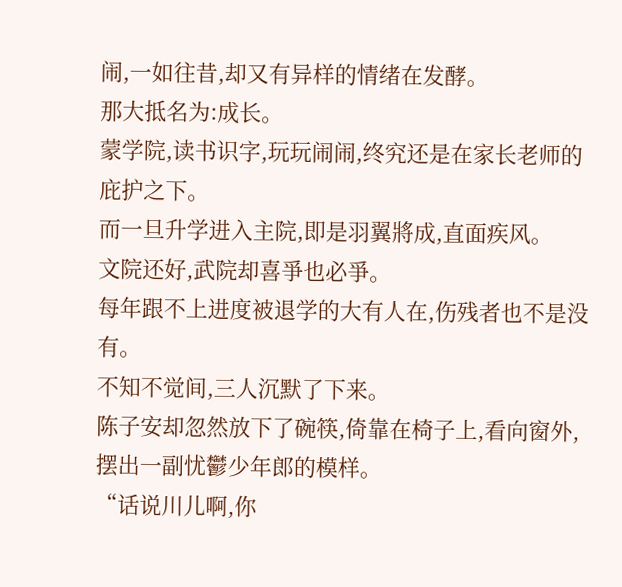闹,一如往昔,却又有异样的情绪在发酵。
那大抵名为:成长。
蒙学院,读书识字,玩玩闹闹,终究还是在家长老师的庇护之下。
而一旦升学进入主院,即是羽翼將成,直面疾风。
文院还好,武院却喜爭也必爭。
每年跟不上进度被退学的大有人在,伤残者也不是没有。
不知不觉间,三人沉默了下来。
陈子安却忽然放下了碗筷,倚靠在椅子上,看向窗外,摆出一副忧鬱少年郎的模样。
“话说川儿啊,你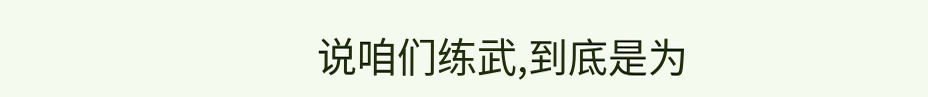说咱们练武,到底是为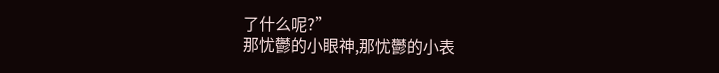了什么呢?”
那忧鬱的小眼神,那忧鬱的小表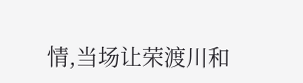情,当场让荣渡川和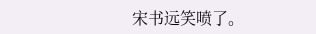宋书远笑喷了。